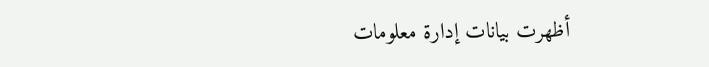أظهرت بيانات إدارة معلومات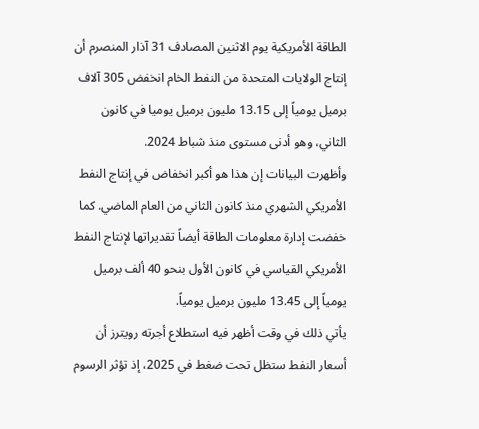الطاقة الأمريكية يوم الاثنين المصادف 31 آذار المنصرم أن إنتاج الولايات المتحدة من النفط الخام انخفض 305 آلاف برميل يومياً إلى 13.15 مليون برميل يوميا في كانون الثاني، وهو أدنى مستوى منذ شباط 2024.
وأظهرت البيانات إن هذا هو أكبر انخفاض في إنتاج النفط الأمريكي الشهري منذ كانون الثاني من العام الماضي. كما خفضت إدارة معلومات الطاقة أيضاً تقديراتها لإنتاج النفط الأمريكي القياسي في كانون الأول بنحو 40 ألف برميل يومياً إلى 13.45 مليون برميل يومياً.
يأتي ذلك في وقت أظهر فيه استطلاع أجرته رويترز أن أسعار النفط ستظل تحت ضغط في 2025، إذ تؤثر الرسوم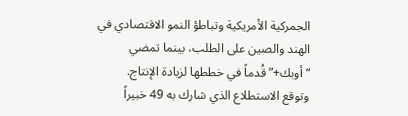الجمركية الأمريكية وتباطؤ النمو الاقتصادي في الهند والصين على الطلب، بينما تمضي “أوبك+” قُدماً في خططها لزيادة الإنتاج.
وتوقع الاستطلاع الذي شارك به 49 خبيراً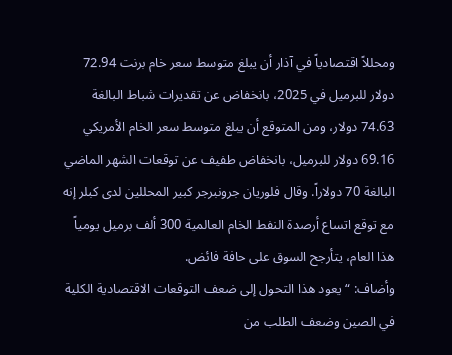ومحللاً اقتصادياً في آذار أن يبلغ متوسط سعر خام برنت 72.94 دولار للبرميل في 2025، بانخفاض عن تقديرات شباط البالغة 74.63 دولار، ومن المتوقع أن يبلغ متوسط سعر الخام الأمريكي 69.16 دولار للبرميل، بانخفاض طفيف عن توقعات الشهر الماضي البالغة 70 دولاراً. وقال فلوريان جرونبرجر كبير المحللين لدى كبلر إنه مع توقع اتساع أرصدة النفط الخام العالمية 300 ألف برميل يومياً هذا العام، يتأرجح السوق على حافة فائض.
وأضاف: “يعود هذا التحول إلى ضعف التوقعات الاقتصادية الكلية في الصين وضعف الطلب من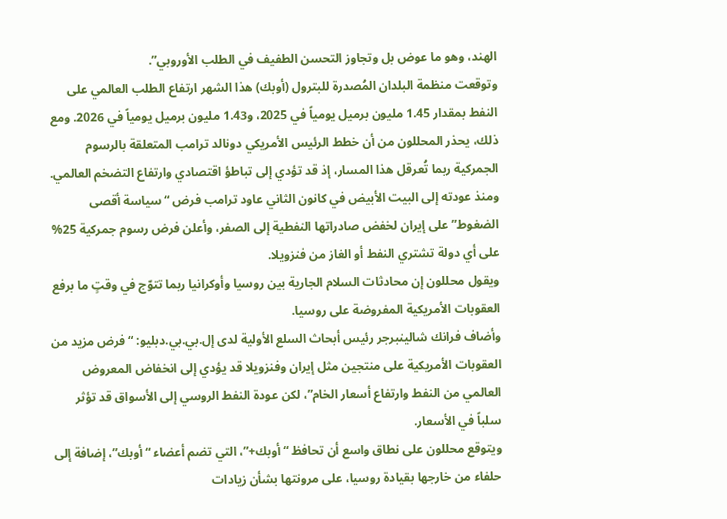الهند، وهو ما عوض بل وتجاوز التحسن الطفيف في الطلب الأوروبي”.
وتوقعت منظمة البلدان المُصدرة للبترول (أوبك) هذا الشهر ارتفاع الطلب العالمي على النفط بمقدار 1.45 مليون برميل يومياً في 2025، و1.43 مليون برميل يومياً في 2026. ومع ذلك، يحذر المحللون من أن خطط الرئيس الأمريكي دونالد ترامب المتعلقة بالرسوم الجمركية ربما تُعرقل هذا المسار، إذ قد تؤدي إلى تباطؤ اقتصادي وارتفاع التضخم العالمي.
ومنذ عودته إلى البيت الأبيض في كانون الثاني عاود ترامب فرض “سياسة أقصى الضغوط” على إيران لخفض صادراتها النفطية إلى الصفر، وأعلن فرض رسوم جمركية 25% على أي دولة تشتري النفط أو الغاز من فنزويلا.
ويقول محللون إن محادثات السلام الجارية بين روسيا وأوكرانيا ربما تتوّج في وقتٍ ما برفع العقوبات الأمريكية المفروضة على روسيا.
وأضاف فرانك شالينبرجر رئيس أبحاث السلع الأولية لدى إل.بي.بي.دبليو: “فرض مزيد من العقوبات الأمريكية على منتجين مثل إيران وفنزويلا قد يؤدي إلى انخفاض المعروض العالمي من النفط وارتفاع أسعار الخام”، لكن عودة النفط الروسي إلى الأسواق قد تؤثر سلباً في الأسعار.
ويتوقع محللون على نطاق واسع أن تحافظ “أوبك+”، التي تضم أعضاء “أوبك”، إضافة إلى حلفاء من خارجها بقيادة روسيا، على مرونتها بشأن زيادات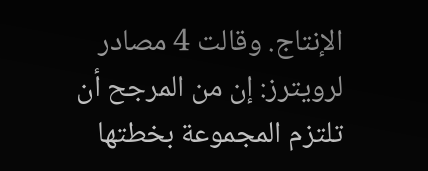الإنتاج. وقالت 4 مصادر لرويترز: إن من المرجح أن تلتزم المجموعة بخطتها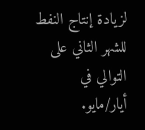لزيادة إنتاج النفط للشهر الثاني على التوالي في أيار/مايو.